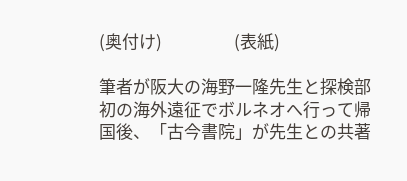(奥付け)                  (表紙)

筆者が阪大の海野一隆先生と探検部初の海外遠征でボルネオへ行って帰国後、「古今書院」が先生との共著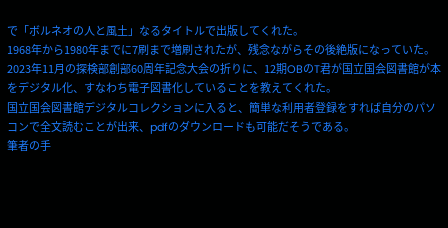で「ボルネオの人と風土」なるタイトルで出版してくれた。
1968年から1980年までに7刷まで増刷されたが、残念ながらその後絶版になっていた。
2023年11月の探検部創部60周年記念大会の折りに、12期OBのT君が国立国会図書館が本をデジタル化、すなわち電子図書化していることを教えてくれた。
国立国会図書館デジタルコレクションに入ると、簡単な利用者登録をすれば自分のパソコンで全文読むことが出来、pdfのダウンロードも可能だそうである。
筆者の手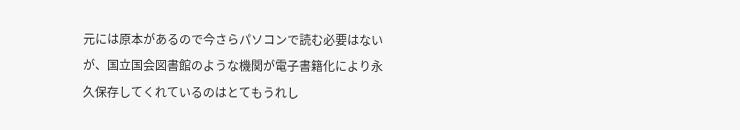元には原本があるので今さらパソコンで読む必要はないが、国立国会図書館のような機関が電子書籍化により永久保存してくれているのはとてもうれし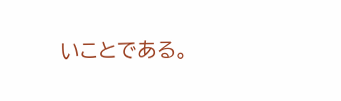いことである。